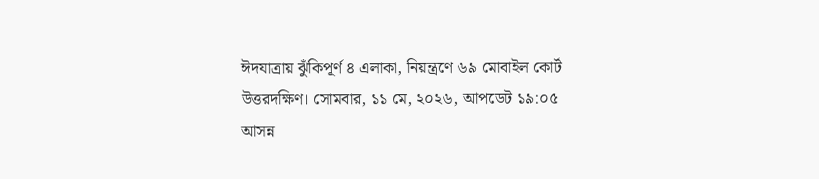ঈদযাত্রায় ঝুঁকিপূর্ণ ৪ এলাকা, নিয়ন্ত্রণে ৬৯ মোবাইল কোর্ট
উত্তরদক্ষিণ। সোমবার, ১১ মে, ২০২৬, আপডেট ১৯:০৫
আসন্ন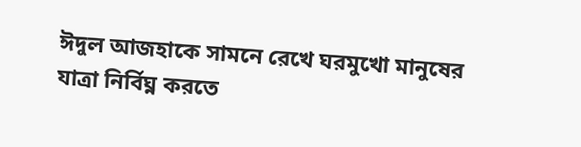ঈদুল আজহাকে সামনে রেখে ঘরমুখো মানুষের যাত্রা নির্বিঘ্ন করতে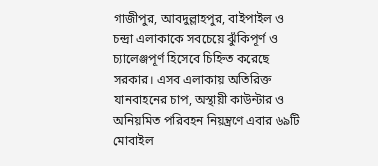গাজীপুর, আবদুল্লাহপুর, বাইপাইল ও চন্দ্রা এলাকাকে সবচেয়ে ঝুঁকিপূর্ণ ও চ্যালেঞ্জপূর্ণ হিসেবে চিহ্নিত করেছে সরকার। এসব এলাকায় অতিরিক্ত যানবাহনের চাপ, অস্থায়ী কাউন্টার ও অনিয়মিত পরিবহন নিয়ন্ত্রণে এবার ৬৯টি মোবাইল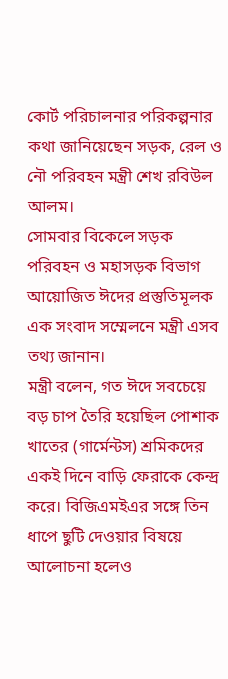কোর্ট পরিচালনার পরিকল্পনার কথা জানিয়েছেন সড়ক, রেল ও নৌ পরিবহন মন্ত্রী শেখ রবিউল আলম।
সোমবার বিকেলে সড়ক পরিবহন ও মহাসড়ক বিভাগ আয়োজিত ঈদের প্রস্তুতিমূলক এক সংবাদ সম্মেলনে মন্ত্রী এসব তথ্য জানান।
মন্ত্রী বলেন, গত ঈদে সবচেয়ে বড় চাপ তৈরি হয়েছিল পোশাক খাতের (গার্মেন্টস) শ্রমিকদের একই দিনে বাড়ি ফেরাকে কেন্দ্র করে। বিজিএমইএর সঙ্গে তিন ধাপে ছুটি দেওয়ার বিষয়ে আলোচনা হলেও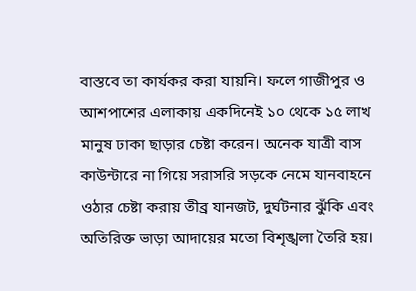বাস্তবে তা কার্যকর করা যায়নি। ফলে গাজীপুর ও আশপাশের এলাকায় একদিনেই ১০ থেকে ১৫ লাখ মানুষ ঢাকা ছাড়ার চেষ্টা করেন। অনেক যাত্রী বাস কাউন্টারে না গিয়ে সরাসরি সড়কে নেমে যানবাহনে ওঠার চেষ্টা করায় তীব্র যানজট, দুর্ঘটনার ঝুঁকি এবং অতিরিক্ত ভাড়া আদায়ের মতো বিশৃঙ্খলা তৈরি হয়।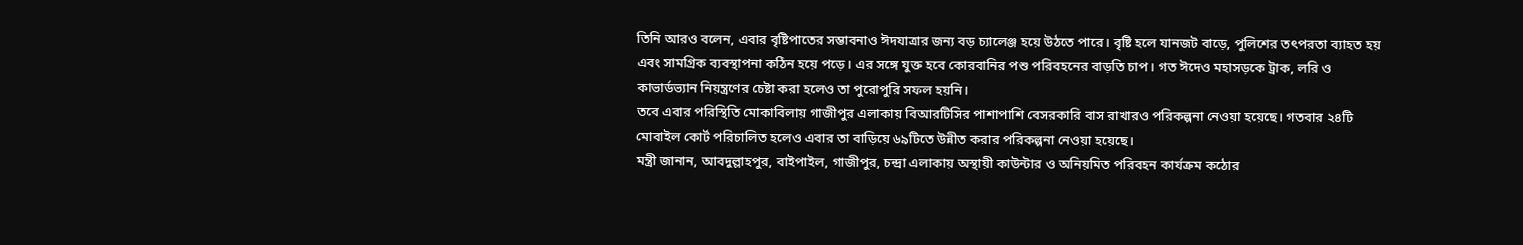তিনি আরও বলেন, এবার বৃষ্টিপাতের সম্ভাবনাও ঈদযাত্রার জন্য বড় চ্যালেঞ্জ হয়ে উঠতে পারে। বৃষ্টি হলে যানজট বাড়ে, পুলিশের তৎপরতা ব্যাহত হয় এবং সামগ্রিক ব্যবস্থাপনা কঠিন হয়ে পড়ে। এর সঙ্গে যুক্ত হবে কোরবানির পশু পরিবহনের বাড়তি চাপ। গত ঈদেও মহাসড়কে ট্রাক, লরি ও কাভার্ডভ্যান নিয়ন্ত্রণের চেষ্টা করা হলেও তা পুরোপুরি সফল হয়নি।
তবে এবার পরিস্থিতি মোকাবিলায় গাজীপুর এলাকায় বিআরটিসির পাশাপাশি বেসরকারি বাস রাখারও পরিকল্পনা নেওয়া হয়েছে। গতবার ২৪টি মোবাইল কোর্ট পরিচালিত হলেও এবার তা বাড়িয়ে ৬৯টিতে উন্নীত করার পরিকল্পনা নেওয়া হয়েছে।
মন্ত্রী জানান, আবদুল্লাহপুর, বাইপাইল, গাজীপুর, চন্দ্রা এলাকায় অস্থায়ী কাউন্টার ও অনিয়মিত পরিবহন কার্যক্রম কঠোর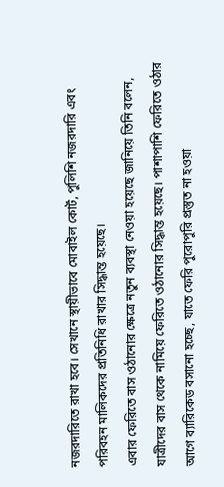নজরদারিতে রাখা হবে। সেখানে স্থায়ীভাবে মোবাইল কোর্ট, পুলিশি নজরদারি এবং পরিবহন মালিকদের প্রতিনিধি রাখার সিদ্ধান্ত হয়েছে।
এবার ফেরিতে বাস ওঠানোর ক্ষেত্রে নতুন ব্যবস্থা নেওয়া হয়েছে জানিয়ে তিনি বলেন, যাত্রীদের বাস থেকে নামিয়ে ফেরিতে ওঠানোর সিদ্ধান্ত হয়েছে। পাশাপাশি ফেরিতে ওঠার আগে ব্যারিকেড বসানো হচ্ছে, যাতে ফেরি পুরোপুরি প্রস্তুত না হওয়া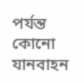পর্যন্ত কোনো যানবাহন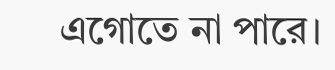এগোতে না পারে।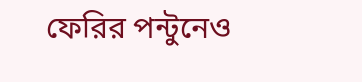ফেরির পন্টুনেও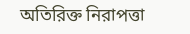অতিরিক্ত নিরাপত্তা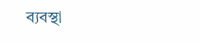ব্যবস্থা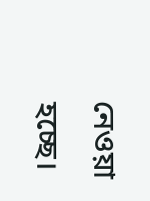নেওয়া হচ্ছে।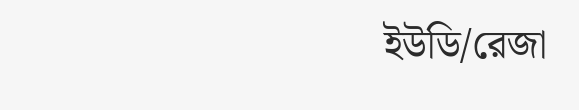ইউডি/রেজা